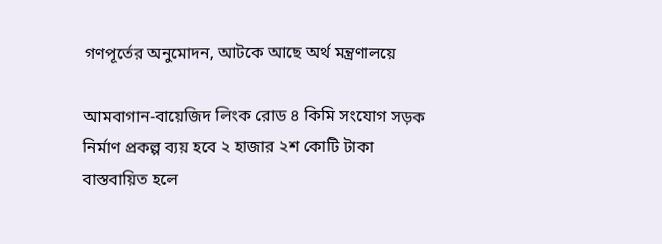গণপূর্তের অনুমোদন, আটকে আছে অর্থ মন্ত্রণালয়ে

আমবাগান-বায়েজিদ লিংক রোড ৪ কিমি সংযোগ সড়ক নির্মাণ প্রকল্প ব্যয় হবে ২ হাজার ২শ কোটি টাকা বাস্তবায়িত হলে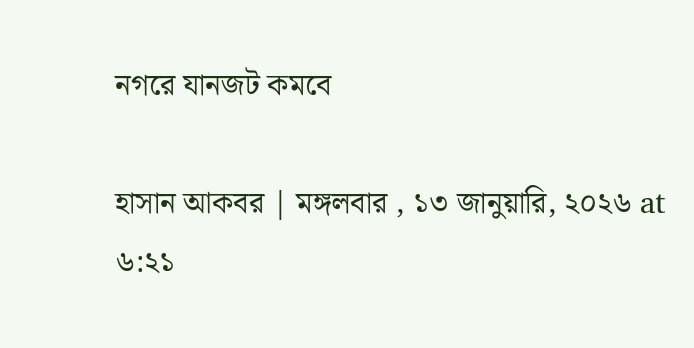নগরে যানজট কমবে

হাসান আকবর | মঙ্গলবার , ১৩ জানুয়ারি, ২০২৬ at ৬:২১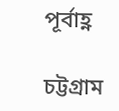পূর্বাহ্ণ

চট্টগ্রাম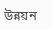উন্নয়ন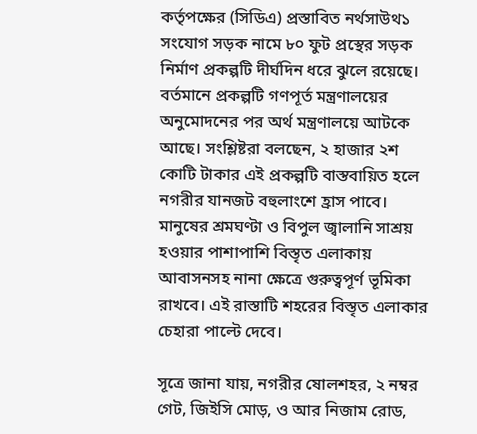কর্তৃপক্ষের (সিডিএ) প্রস্তাবিত নর্থসাউথ১ সংযোগ সড়ক নামে ৮০ ফুট প্রস্থের সড়ক নির্মাণ প্রকল্পটি দীর্ঘদিন ধরে ঝুলে রয়েছে। বর্তমানে প্রকল্পটি গণপূর্ত মন্ত্রণালয়ের অনুমোদনের পর অর্থ মন্ত্রণালয়ে আটকে আছে। সংশ্লিষ্টরা বলছেন, ২ হাজার ২শ কোটি টাকার এই প্রকল্পটি বাস্তবায়িত হলে নগরীর যানজট বহুলাংশে হ্রাস পাবে। মানুষের শ্রমঘণ্টা ও বিপুল জ্বালানি সাশ্রয় হওয়ার পাশাপাশি বিস্তৃত এলাকায় আবাসনসহ নানা ক্ষেত্রে গুরুত্বপূর্ণ ভূমিকা রাখবে। এই রাস্তাটি শহরের বিস্তৃত এলাকার চেহারা পাল্টে দেবে।

সূত্রে জানা যায়, নগরীর ষোলশহর, ২ নম্বর গেট, জিইসি মোড়, ও আর নিজাম রোড,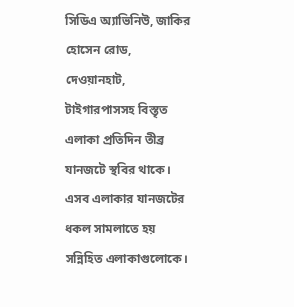সিডিএ অ্যাভিনিউ, জাকির হোসেন রোড, দেওয়ানহাট, টাইগারপাসসহ বিস্তৃত এলাকা প্রতিদিন তীব্র যানজটে স্থবির থাকে। এসব এলাকার যানজটের ধকল সামলাতে হয় সন্নিহিত এলাকাগুলোকে।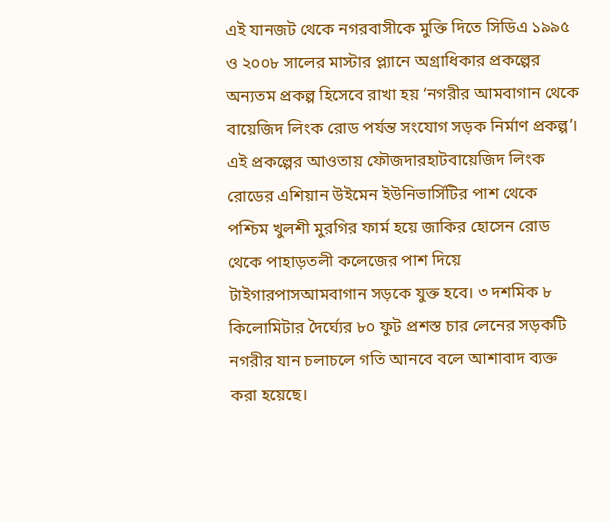এই যানজট থেকে নগরবাসীকে মুক্তি দিতে সিডিএ ১৯৯৫ ও ২০০৮ সালের মাস্টার প্ল্যানে অগ্রাধিকার প্রকল্পের অন্যতম প্রকল্প হিসেবে রাখা হয় ‘নগরীর আমবাগান থেকে বায়েজিদ লিংক রোড পর্যন্ত সংযোগ সড়ক নির্মাণ প্রকল্প’। এই প্রকল্পের আওতায় ফৌজদারহাটবায়েজিদ লিংক রোডের এশিয়ান উইমেন ইউনিভার্সিটির পাশ থেকে পশ্চিম খুলশী মুরগির ফার্ম হয়ে জাকির হোসেন রোড থেকে পাহাড়তলী কলেজের পাশ দিয়ে টাইগারপাসআমবাগান সড়কে যুক্ত হবে। ৩ দশমিক ৮ কিলোমিটার দৈর্ঘ্যের ৮০ ফুট প্রশস্ত চার লেনের সড়কটি নগরীর যান চলাচলে গতি আনবে বলে আশাবাদ ব্যক্ত করা হয়েছে।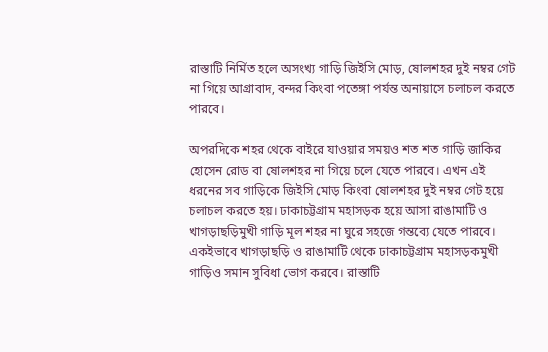রাস্তাটি নির্মিত হলে অসংখ্য গাড়ি জিইসি মোড়, ষোলশহর দুই নম্বর গেট না গিয়ে আগ্রাবাদ, বন্দর কিংবা পতেঙ্গা পর্যন্ত অনায়াসে চলাচল করতে পারবে।

অপরদিকে শহর থেকে বাইরে যাওয়ার সময়ও শত শত গাড়ি জাকির হোসেন রোড বা ষোলশহর না গিয়ে চলে যেতে পারবে। এখন এই ধরনের সব গাড়িকে জিইসি মোড় কিংবা ষোলশহর দুই নম্বর গেট হয়ে চলাচল করতে হয়। ঢাকাচট্টগ্রাম মহাসড়ক হয়ে আসা রাঙামাটি ও খাগড়াছড়িমুখী গাড়ি মূল শহর না ঘুরে সহজে গন্তব্যে যেতে পারবে। একইভাবে খাগড়াছড়ি ও রাঙামাটি থেকে ঢাকাচট্টগ্রাম মহাসড়কমুখী গাড়িও সমান সুবিধা ভোগ করবে। রাস্তাটি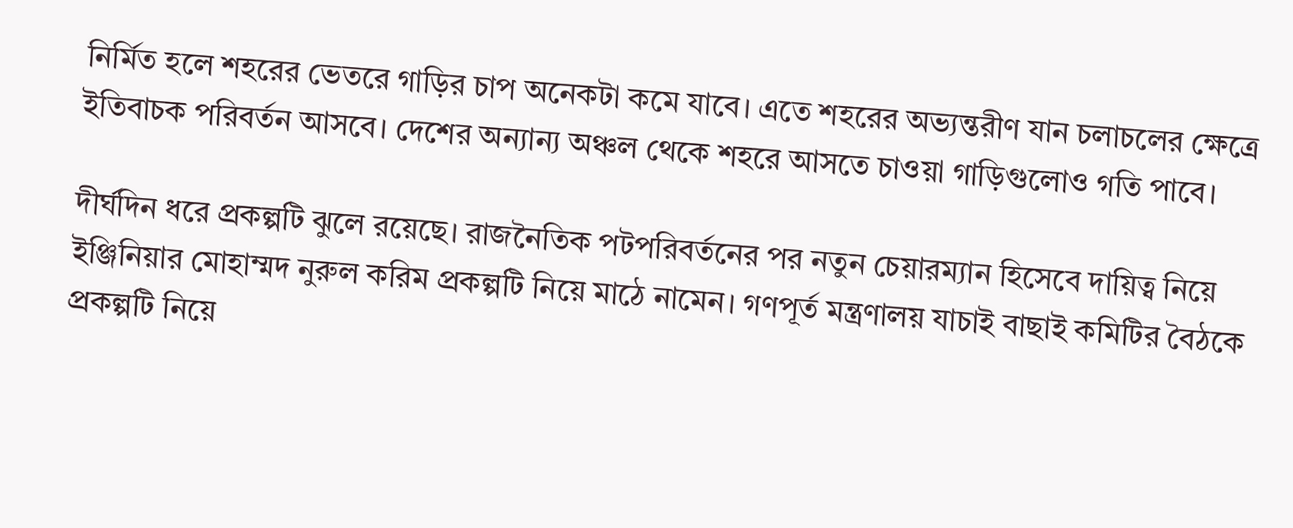নির্মিত হলে শহরের ভেতরে গাড়ির চাপ অনেকটা কমে যাবে। এতে শহরের অভ্যন্তরীণ যান চলাচলের ক্ষেত্রে ইতিবাচক পরিবর্তন আসবে। দেশের অন্যান্য অঞ্চল থেকে শহরে আসতে চাওয়া গাড়িগুলোও গতি পাবে।

দীর্ঘদিন ধরে প্রকল্পটি ঝুলে রয়েছে। রাজনৈতিক পটপরিবর্তনের পর নতুন চেয়ারম্যান হিসেবে দায়িত্ব নিয়ে ইঞ্জিনিয়ার মোহাম্মদ নুরুল করিম প্রকল্পটি নিয়ে মাঠে নামেন। গণপূর্ত মন্ত্রণালয় যাচাই বাছাই কমিটির বৈঠকে প্রকল্পটি নিয়ে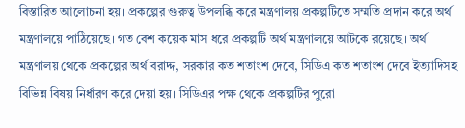বিস্তারিত আলোচনা হয়। প্রকল্পের গুরুত্ব উপলব্ধি করে মন্ত্রণালয় প্রকল্পটিতে সম্মতি প্রদান করে অর্থ মন্ত্রণালয়ে পাঠিয়েছে। গত বেশ কয়েক মাস ধরে প্রকল্পটি অর্থ মন্ত্রণালয়ে আটকে রয়েছে। অর্থ মন্ত্রণালয় থেকে প্রকল্পের অর্থ বরাদ্দ, সরকার কত শতাংশ দেবে, সিডিএ কত শতাংশ দেবে ইত্যাদিসহ বিভিন্ন বিষয় নির্ধারণ করে দেয়া হয়। সিডিএর পক্ষ থেকে প্রকল্পটির পুরো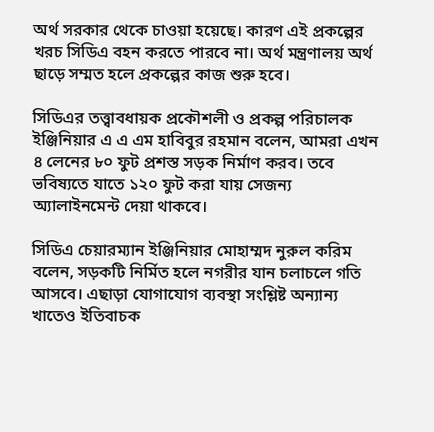অর্থ সরকার থেকে চাওয়া হয়েছে। কারণ এই প্রকল্পের খরচ সিডিএ বহন করতে পারবে না। অর্থ মন্ত্রণালয় অর্থ ছাড়ে সম্মত হলে প্রকল্পের কাজ শুরু হবে।

সিডিএর তত্ত্বাবধায়ক প্রকৌশলী ও প্রকল্প পরিচালক ইঞ্জিনিয়ার এ এ এম হাবিবুর রহমান বলেন, আমরা এখন ৪ লেনের ৮০ ফুট প্রশস্ত সড়ক নির্মাণ করব। তবে ভবিষ্যতে যাতে ১২০ ফুট করা যায় সেজন্য অ্যালাইনমেন্ট দেয়া থাকবে।

সিডিএ চেয়ারম্যান ইঞ্জিনিয়ার মোহাম্মদ নুরুল করিম বলেন, সড়কটি নির্মিত হলে নগরীর যান চলাচলে গতি আসবে। এছাড়া যোগাযোগ ব্যবস্থা সংশ্লিষ্ট অন্যান্য খাতেও ইতিবাচক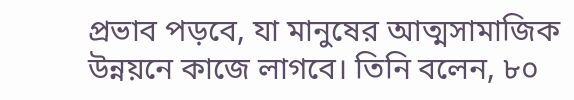প্রভাব পড়বে, যা মানুষের আত্মসামাজিক উন্নয়নে কাজে লাগবে। তিনি বলেন, ৮০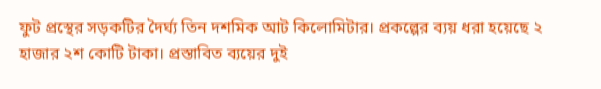ফুট প্রস্থের সড়কটির দৈর্ঘ্য তিন দশমিক আট কিলোমিটার। প্রকল্পের ব্যয় ধরা হয়েছে ২ হাজার ২শ কোটি টাকা। প্রস্তাবিত ব্যয়ের দুই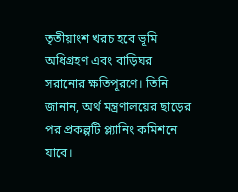তৃতীয়াংশ খরচ হবে ভূমি অধিগ্রহণ এবং বাড়িঘর সরানোর ক্ষতিপূরণে। তিনি জানান, অর্থ মন্ত্রণালয়ের ছাড়ের পর প্রকল্পটি প্ল্যানিং কমিশনে যাবে।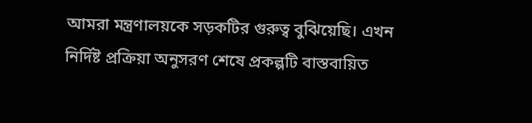আমরা মন্ত্রণালয়কে সড়কটির গুরুত্ব বুঝিয়েছি। এখন নির্দিষ্ট প্রক্রিয়া অনুসরণ শেষে প্রকল্পটি বাস্তবায়িত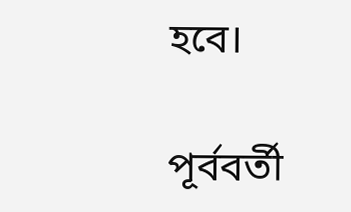হবে।

পূর্ববর্তী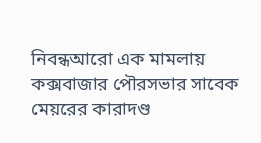নিবন্ধআরো এক মামলায় কক্সবাজার পৌরসভার সাবেক মেয়রের কারাদণ্ড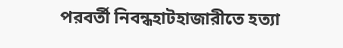পরবর্তী নিবন্ধহাটহাজারীতে হত্যা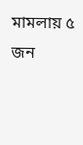মামলায় ৫ জন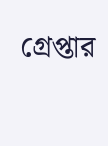গ্রেপ্তার